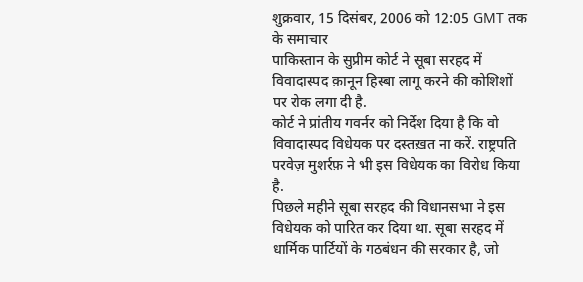शुक्रवार, 15 दिसंबर, 2006 को 12:05 GMT तक के समाचार
पाकिस्तान के सुप्रीम कोर्ट ने सूबा सरहद में विवादास्पद क़ानून हिस्बा लागू करने की कोशिशों पर रोक लगा दी है.
कोर्ट ने प्रांतीय गवर्नर को निर्देश दिया है कि वो विवादास्पद विधेयक पर दस्तख़त ना करें. राष्ट्रपति परवेज़ मुशर्रफ़ ने भी इस विधेयक का विरोध किया है.
पिछले महीने सूबा सरहद की विधानसभा ने इस विधेयक को पारित कर दिया था. सूबा सरहद में धार्मिक पार्टियों के गठबंधन की सरकार है, जो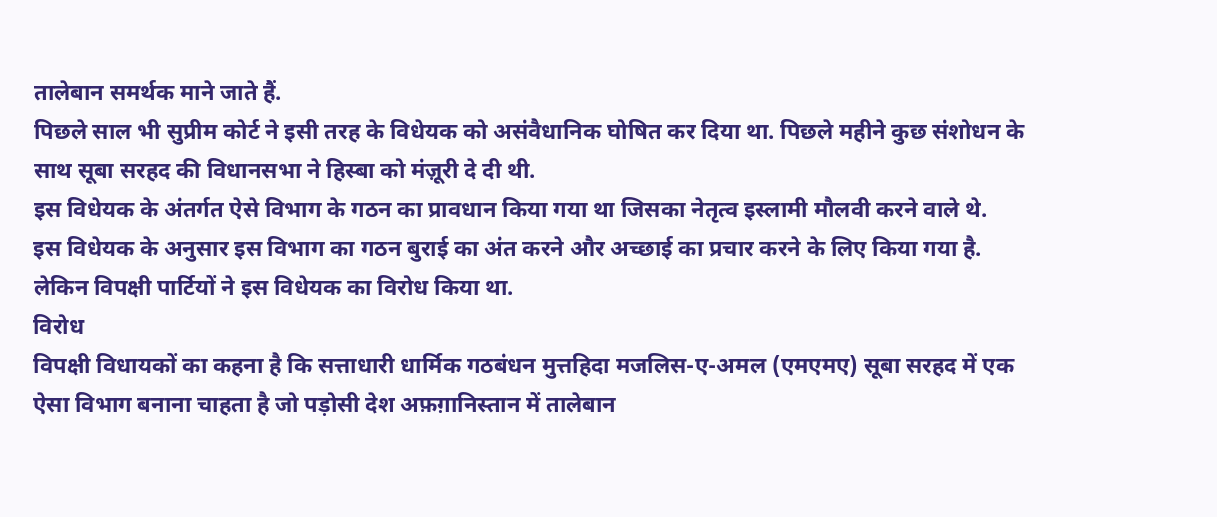तालेबान समर्थक माने जाते हैं.
पिछले साल भी सुप्रीम कोर्ट ने इसी तरह के विधेयक को असंवैधानिक घोषित कर दिया था. पिछले महीने कुछ संशोधन के साथ सूबा सरहद की विधानसभा ने हिस्बा को मंज़ूरी दे दी थी.
इस विधेयक के अंतर्गत ऐसे विभाग के गठन का प्रावधान किया गया था जिसका नेतृत्व इस्लामी मौलवी करने वाले थे.
इस विधेयक के अनुसार इस विभाग का गठन बुराई का अंत करने और अच्छाई का प्रचार करने के लिए किया गया है. लेकिन विपक्षी पार्टियों ने इस विधेयक का विरोध किया था.
विरोध
विपक्षी विधायकों का कहना है कि सत्ताधारी धार्मिक गठबंधन मुत्तहिदा मजलिस-ए-अमल (एमएमए) सूबा सरहद में एक ऐसा विभाग बनाना चाहता है जो पड़ोसी देश अफ़ग़ानिस्तान में तालेबान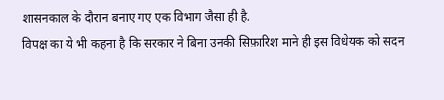शासनकाल के दौरान बनाए गए एक विभाग जैसा ही है.
विपक्ष का ये भी कहना है कि सरकार ने बिना उनकी सिफ़ारिश माने ही इस विधेयक को सदन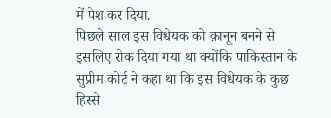में पेश कर दिया.
पिछले साल इस विधेयक को क़ानून बनने से इसलिए रोक दिया गया था क्योंकि पाकिस्तान के सुप्रीम कोर्ट ने कहा था कि इस विधेयक के कुछ हिस्से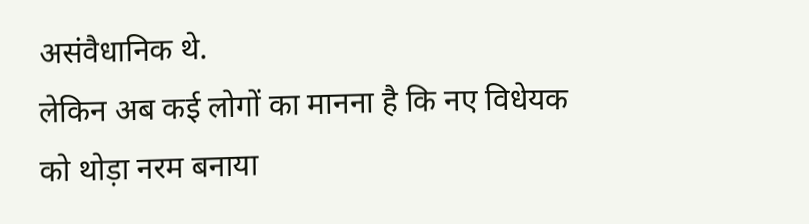असंवैधानिक थे.
लेकिन अब कई लोगों का मानना है कि नए विधेयक को थोड़ा नरम बनाया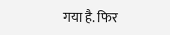गया है. फिर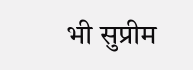भी सुप्रीम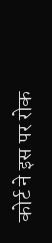कोर्ट ने इस पर रोक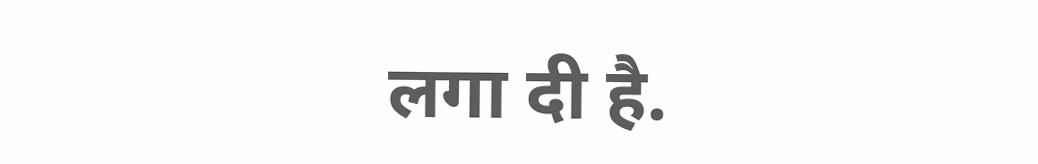लगा दी है.